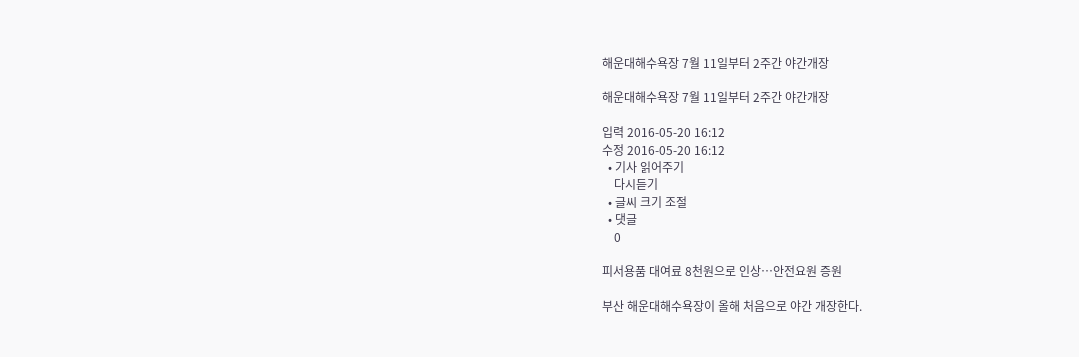해운대해수욕장 7월 11일부터 2주간 야간개장

해운대해수욕장 7월 11일부터 2주간 야간개장

입력 2016-05-20 16:12
수정 2016-05-20 16:12
  • 기사 읽어주기
    다시듣기
  • 글씨 크기 조절
  • 댓글
    0

피서용품 대여료 8천원으로 인상…안전요원 증원

부산 해운대해수욕장이 올해 처음으로 야간 개장한다.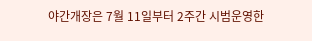야간개장은 7월 11일부터 2주간 시범운영한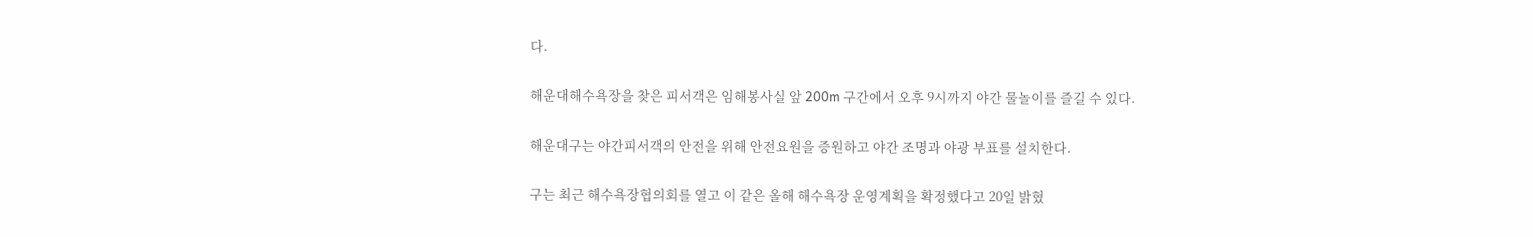다.

해운대해수욕장을 찾은 피서객은 임해봉사실 앞 200m 구간에서 오후 9시까지 야간 물놀이를 즐길 수 있다.

해운대구는 야간피서객의 안전을 위해 안전요원을 증원하고 야간 조명과 야광 부표를 설치한다.

구는 최근 해수욕장협의회를 열고 이 같은 올해 해수욕장 운영계획을 확정했다고 20일 밝혔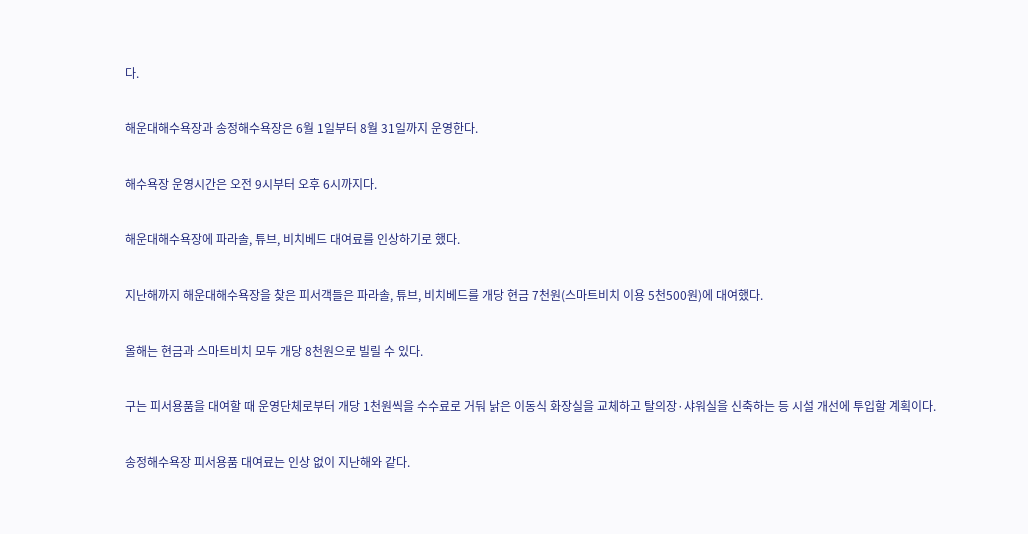다.

해운대해수욕장과 송정해수욕장은 6월 1일부터 8월 31일까지 운영한다.

해수욕장 운영시간은 오전 9시부터 오후 6시까지다.

해운대해수욕장에 파라솔, 튜브, 비치베드 대여료를 인상하기로 했다.

지난해까지 해운대해수욕장을 찾은 피서객들은 파라솔, 튜브, 비치베드를 개당 현금 7천원(스마트비치 이용 5천500원)에 대여했다.

올해는 현금과 스마트비치 모두 개당 8천원으로 빌릴 수 있다.

구는 피서용품을 대여할 때 운영단체로부터 개당 1천원씩을 수수료로 거둬 낡은 이동식 화장실을 교체하고 탈의장·샤워실을 신축하는 등 시설 개선에 투입할 계획이다.

송정해수욕장 피서용품 대여료는 인상 없이 지난해와 같다.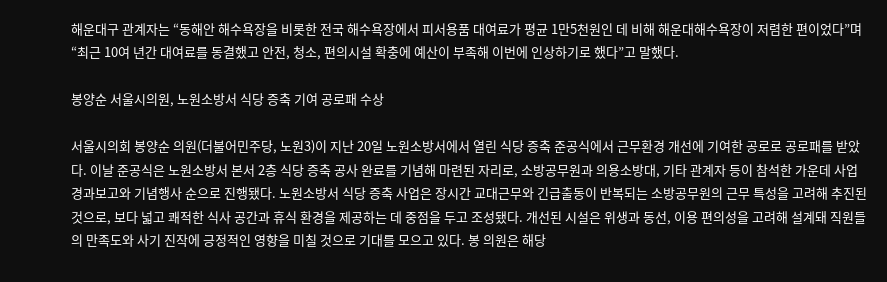해운대구 관계자는 “동해안 해수욕장을 비롯한 전국 해수욕장에서 피서용품 대여료가 평균 1만5천원인 데 비해 해운대해수욕장이 저렴한 편이었다”며 “최근 10여 년간 대여료를 동결했고 안전, 청소, 편의시설 확충에 예산이 부족해 이번에 인상하기로 했다”고 말했다.

봉양순 서울시의원, 노원소방서 식당 증축 기여 공로패 수상

서울시의회 봉양순 의원(더불어민주당, 노원3)이 지난 20일 노원소방서에서 열린 식당 증축 준공식에서 근무환경 개선에 기여한 공로로 공로패를 받았다. 이날 준공식은 노원소방서 본서 2층 식당 증축 공사 완료를 기념해 마련된 자리로, 소방공무원과 의용소방대, 기타 관계자 등이 참석한 가운데 사업 경과보고와 기념행사 순으로 진행됐다. 노원소방서 식당 증축 사업은 장시간 교대근무와 긴급출동이 반복되는 소방공무원의 근무 특성을 고려해 추진된 것으로, 보다 넓고 쾌적한 식사 공간과 휴식 환경을 제공하는 데 중점을 두고 조성됐다. 개선된 시설은 위생과 동선, 이용 편의성을 고려해 설계돼 직원들의 만족도와 사기 진작에 긍정적인 영향을 미칠 것으로 기대를 모으고 있다. 봉 의원은 해당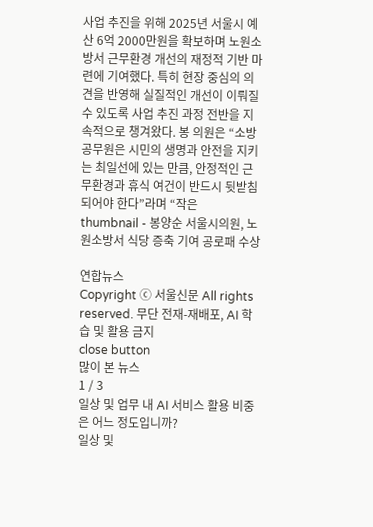사업 추진을 위해 2025년 서울시 예산 6억 2000만원을 확보하며 노원소방서 근무환경 개선의 재정적 기반 마련에 기여했다. 특히 현장 중심의 의견을 반영해 실질적인 개선이 이뤄질 수 있도록 사업 추진 과정 전반을 지속적으로 챙겨왔다. 봉 의원은 “소방공무원은 시민의 생명과 안전을 지키는 최일선에 있는 만큼, 안정적인 근무환경과 휴식 여건이 반드시 뒷받침되어야 한다”라며 “작은
thumbnail - 봉양순 서울시의원, 노원소방서 식당 증축 기여 공로패 수상

연합뉴스
Copyright ⓒ 서울신문 All rights reserved. 무단 전재-재배포, AI 학습 및 활용 금지
close button
많이 본 뉴스
1 / 3
일상 및 업무 내 AI 서비스 활용 비중은 어느 정도입니까?
일상 및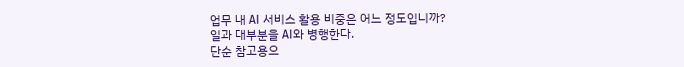업무 내 AI 서비스 활용 비중은 어느 정도입니까?
일과 대부분을 AI와 병행한다.
단순 참고용으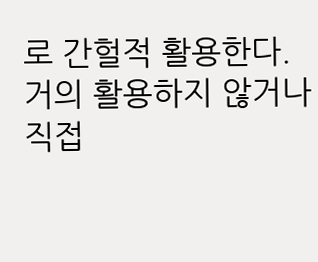로 간헐적 활용한다.
거의 활용하지 않거나 직접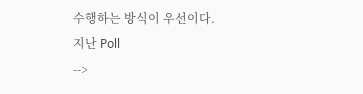수행하는 방식이 우선이다.
지난 Poll
-->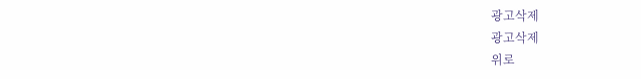광고삭제
광고삭제
위로